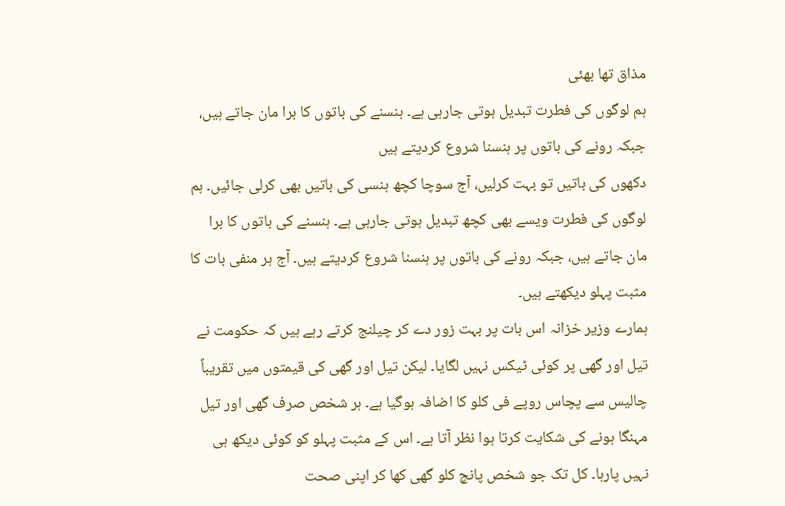مذاق تھا بھئی
ہم لوگوں کی فطرت تبدیل ہوتی جارہی ہے۔ ہنسنے کی باتوں کا برا مان جاتے ہیں، جبکہ رونے کی باتوں پر ہنسنا شروع کردیتے ہیں
دکھوں کی باتیں تو بہت کرلیں، آج سوچا کچھ ہنسی کی باتیں بھی کرلی جائیں۔ ہم لوگوں کی فطرت ویسے بھی کچھ تبدیل ہوتی جارہی ہے۔ ہنسنے کی باتوں کا برا مان جاتے ہیں، جبکہ رونے کی باتوں پر ہنسنا شروع کردیتے ہیں۔ آج ہر منفی بات کا مثبت پہلو دیکھتے ہیں۔
ہمارے وزیر خزانہ اس بات پر بہت زور دے کر چیلنج کرتے رہے ہیں کہ حکومت نے تیل اور گھی پر کوئی ٹیکس نہیں لگایا۔ لیکن تیل اور گھی کی قیمتوں میں تقریباً چالیس سے پچاس روپے فی کلو کا اضافہ ہوگیا ہے۔ ہر شخص صرف گھی اور تیل مہنگا ہونے کی شکایت کرتا ہوا نظر آتا ہے۔ اس کے مثبت پہلو کو کوئی دیکھ ہی نہیں پارہا۔ کل تک جو شخص پانچ کلو گھی کھا کر اپنی صحت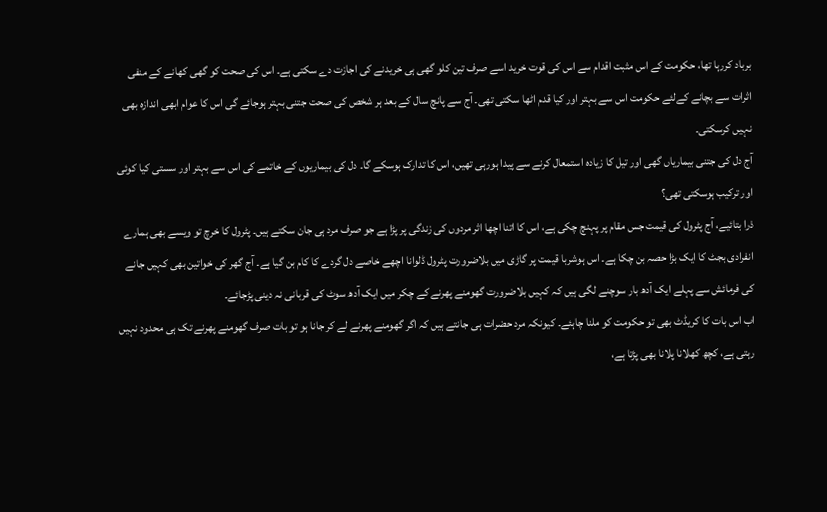برباد کررہا تھا، حکومت کے اس مثبت اقدام سے اس کی قوت خرید اسے صرف تین کلو گھی ہی خریدنے کی اجازت دے سکتی ہے۔ اس کی صحت کو گھی کھانے کے منفی اثرات سے بچانے کےلئے حکومت اس سے بہتر اور کیا قدم اٹھا سکتی تھی۔ آج سے پانچ سال کے بعد ہر شخص کی صحت جتنی بہتر ہوجائے گی اس کا عوام ابھی اندازہ بھی نہیں کرسکتی۔
آج دل کی جتنی بیماریاں گھی اور تیل کا زیادہ استمعال کرنے سے پیدا ہورہی تھیں، اس کا تدارک ہوسکے گا۔ دل کی بیماریوں کے خاتمے کی اس سے بہتر اور سستی کیا کوئی اور ترکیب ہوسکتی تھی؟
ذرا بتائیے، آج پٹرول کی قیمت جس مقام پر پہنچ چکی ہے، اس کا اتنا اچھا اثر مردوں کی زندگی پر پڑا ہے جو صرف مرد ہی جان سکتے ہیں۔ پٹرول کا خرچ تو ویسے بھی ہمارے انفرادی بجٹ کا ایک بڑا حصہ بن چکا ہے۔ اس ہوشربا قیمت پر گاڑی میں بلاضرورت پٹرول ڈلوانا اچھے خاصے دل گردے کا کام بن گیا ہے۔ آج گھر کی خواتین بھی کہیں جانے کی فرمائش سے پہلے ایک آدھ بار سوچنے لگی ہیں کہ کہیں بلاضرورت گھومنے پھرنے کے چکر میں ایک آدھ سوٹ کی قربانی نہ دینی پڑجائے۔
اب اس بات کا کریڈٹ بھی تو حکومت کو ملنا چاہئے۔ کیونکہ مرد حضرات ہی جانتے ہیں کہ اگر گھومنے پھرنے لے کر جانا ہو تو بات صرف گھومنے پھرنے تک ہی محدود نہیں رہتی ہے، کچھ کھلانا پلانا بھی پڑتا ہے،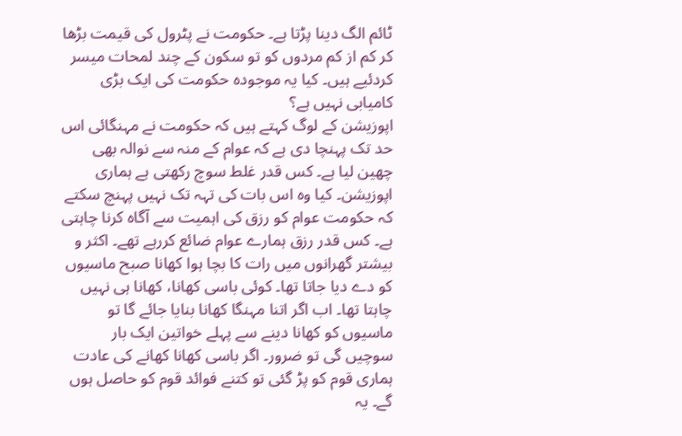ٹائم الگ دینا پڑتا ہے۔ حکومت نے پٹرول کی قیمت بڑھا کر کم از کم مردوں کو تو سکون کے چند لمحات میسر کردئیے ہیں۔ کیا یہ موجودہ حکومت کی ایک بڑی کامیابی نہیں ہے؟
اپوزیشن کے لوگ کہتے ہیں کہ حکومت نے مہنگائی اس حد تک پہنچا دی ہے کہ عوام کے منہ سے نوالہ بھی چھین لیا ہے۔ کس قدر غلط سوچ رکھتی ہے ہماری اپوزیشن۔ کیا وہ اس بات کی تہہ تک نہیں پہنچ سکتے کہ حکومت عوام کو رزق کی اہمیت سے آگاہ کرنا چاہتی ہے۔ کس قدر رزق ہمارے عوام ضائع کررہے تھے۔ اکثر و بیشتر گھرانوں میں رات کا بچا ہوا کھانا صبح ماسیوں کو دے دیا جاتا تھا۔ کوئی باسی کھانا، کھانا ہی نہیں چاہتا تھا۔ اب اگر اتنا مہنگا کھانا بنایا جائے گا تو ماسیوں کو کھانا دینے سے پہلے خواتین ایک بار سوچیں گی تو ضرور۔ اگر باسی کھانا کھانے کی عادت ہماری قوم کو پڑ گئی تو کتنے فوائد قوم کو حاصل ہوں گے۔ یہ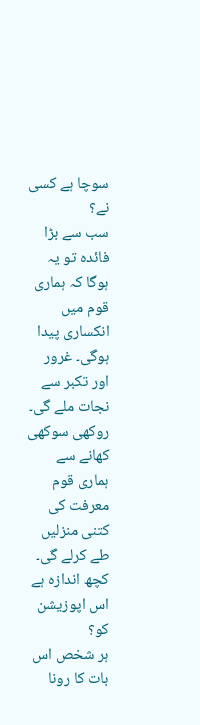سوچا ہے کسی نے؟
سب سے بڑا فائدہ تو یہ ہوگا کہ ہماری قوم میں انکساری پیدا ہوگی۔ غرور اور تکبر سے نجات ملے گی۔ روکھی سوکھی کھانے سے ہماری قوم معرفت کی کتنی منزلیں طے کرلے گی۔ کچھ اندازہ ہے اس اپوزیشن کو؟
ہر شخص اس بات کا رونا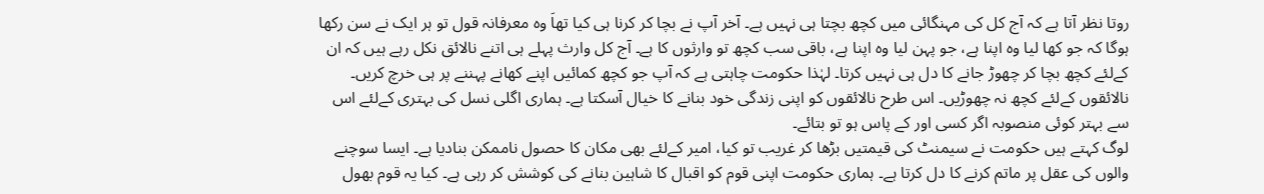روتا نظر آتا ہے کہ آج کل کی مہنگائی میں کچھ بچتا ہی نہیں ہے۔ آخر آپ نے بچا کر کرنا ہی کیا تھاَ وہ معرفانہ قول تو ہر ایک نے سن رکھا ہوگا کہ جو کھا لیا وہ اپنا ہے، جو پہن لیا وہ اپنا ہے، باقی سب کچھ تو وارثوں کا ہے۔ آج کل وارث پہلے ہی اتنے نالائق نکل رہے ہیں کہ ان کےلئے کچھ بچا کر چھوڑ جانے کا دل ہی نہیں کرتا۔ لہٰذا حکومت چاہتی ہے کہ آپ جو کچھ کمائیں اپنے کھانے پہننے پر ہی خرچ کریں۔ نالائقوں کےلئے کچھ نہ چھوڑیں۔ اس طرح نالائقوں کو اپنی زندگی خود بنانے کا خیال آسکتا ہے۔ ہماری اگلی نسل کی بہتری کےلئے اس سے بہتر کوئی منصوبہ اگر کسی اور کے پاس ہو تو بتائے۔
لوگ کہتے ہیں حکومت نے سیمنٹ کی قیمتیں بڑھا کر غریب تو کیا، امیر کےلئے بھی مکان کا حصول ناممکن بنادیا ہے۔ ایسا سوچنے والوں کی عقل پر ماتم کرنے کا دل کرتا ہے۔ ہماری حکومت اپنی قوم کو اقبال کا شاہین بنانے کی کوشش کر رہی ہے۔ کیا یہ قوم بھول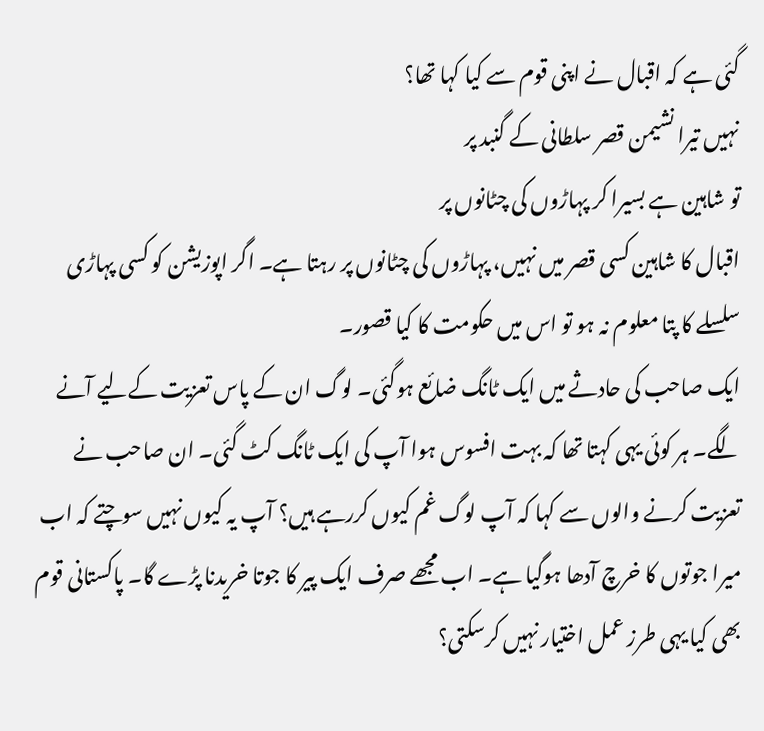گئی ہے کہ اقبال نے اپنی قوم سے کیا کہا تھا؟
نہیں تیرا نشیمن قصر سلطانی کے گنبد پر
تو شاہین ہے بسیرا کر پہاڑوں کی چٹانوں پر
اقبال کا شاہین کسی قصر میں نہیں، پہاڑوں کی چٹانوں پر رہتا ہے۔ اگر اپوزیشن کو کسی پہاڑی سلسلے کا پتا معلوم نہ ہو تو اس میں حکومت کا کیا قصور۔
ایک صاحب کی حادثے میں ایک ٹانگ ضائع ہوگئی۔ لوگ ان کے پاس تعزیت کےلیے آنے لگے۔ ہر کوئی یہی کہتا تھا کہ بہت افسوس ہوا آپ کی ایک ٹانگ کٹ گئی۔ ان صاحب نے تعزیت کرنے والوں سے کہا کہ آپ لوگ غم کیوں کررہے ہیں؟ آپ یہ کیوں نہیں سوچتے کہ اب میرا جوتوں کا خرچ آدھا ہوگیا ہے۔ اب مجھے صرف ایک پیر کا جوتا خریدنا پڑے گا۔ پاکستانی قوم بھی کیا یہی طرز عمل اختیار نہیں کرسکتی؟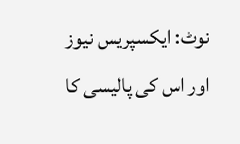نوٹ: ایکسپریس نیوز اور اس کی پالیسی کا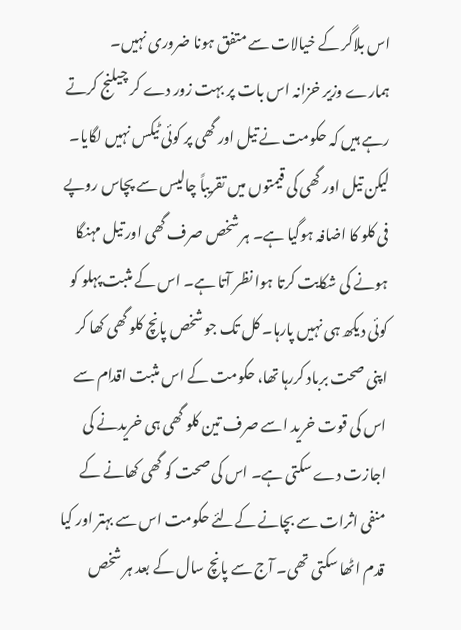اس بلاگر کے خیالات سے متفق ہونا ضروری نہیں۔
ہمارے وزیر خزانہ اس بات پر بہت زور دے کر چیلنج کرتے رہے ہیں کہ حکومت نے تیل اور گھی پر کوئی ٹیکس نہیں لگایا۔ لیکن تیل اور گھی کی قیمتوں میں تقریباً چالیس سے پچاس روپے فی کلو کا اضافہ ہوگیا ہے۔ ہر شخص صرف گھی اور تیل مہنگا ہونے کی شکایت کرتا ہوا نظر آتا ہے۔ اس کے مثبت پہلو کو کوئی دیکھ ہی نہیں پارہا۔ کل تک جو شخص پانچ کلو گھی کھا کر اپنی صحت برباد کررہا تھا، حکومت کے اس مثبت اقدام سے اس کی قوت خرید اسے صرف تین کلو گھی ہی خریدنے کی اجازت دے سکتی ہے۔ اس کی صحت کو گھی کھانے کے منفی اثرات سے بچانے کےلئے حکومت اس سے بہتر اور کیا قدم اٹھا سکتی تھی۔ آج سے پانچ سال کے بعد ہر شخص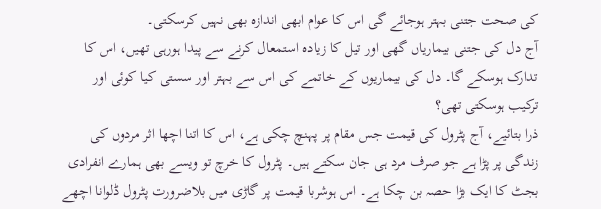کی صحت جتنی بہتر ہوجائے گی اس کا عوام ابھی اندازہ بھی نہیں کرسکتی۔
آج دل کی جتنی بیماریاں گھی اور تیل کا زیادہ استمعال کرنے سے پیدا ہورہی تھیں، اس کا تدارک ہوسکے گا۔ دل کی بیماریوں کے خاتمے کی اس سے بہتر اور سستی کیا کوئی اور ترکیب ہوسکتی تھی؟
ذرا بتائیے، آج پٹرول کی قیمت جس مقام پر پہنچ چکی ہے، اس کا اتنا اچھا اثر مردوں کی زندگی پر پڑا ہے جو صرف مرد ہی جان سکتے ہیں۔ پٹرول کا خرچ تو ویسے بھی ہمارے انفرادی بجٹ کا ایک بڑا حصہ بن چکا ہے۔ اس ہوشربا قیمت پر گاڑی میں بلاضرورت پٹرول ڈلوانا اچھے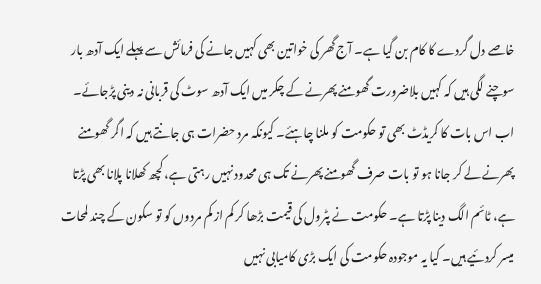خاصے دل گردے کا کام بن گیا ہے۔ آج گھر کی خواتین بھی کہیں جانے کی فرمائش سے پہلے ایک آدھ بار سوچنے لگی ہیں کہ کہیں بلاضرورت گھومنے پھرنے کے چکر میں ایک آدھ سوٹ کی قربانی نہ دینی پڑجائے۔
اب اس بات کا کریڈٹ بھی تو حکومت کو ملنا چاہئے۔ کیونکہ مرد حضرات ہی جانتے ہیں کہ اگر گھومنے پھرنے لے کر جانا ہو تو بات صرف گھومنے پھرنے تک ہی محدود نہیں رہتی ہے، کچھ کھلانا پلانا بھی پڑتا ہے، ٹائم الگ دینا پڑتا ہے۔ حکومت نے پٹرول کی قیمت بڑھا کر کم از کم مردوں کو تو سکون کے چند لمحات میسر کردئیے ہیں۔ کیا یہ موجودہ حکومت کی ایک بڑی کامیابی نہیں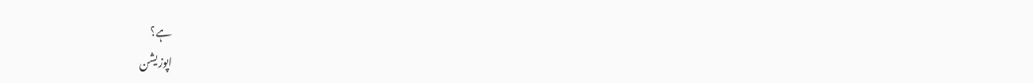ہے؟
اپوزیشن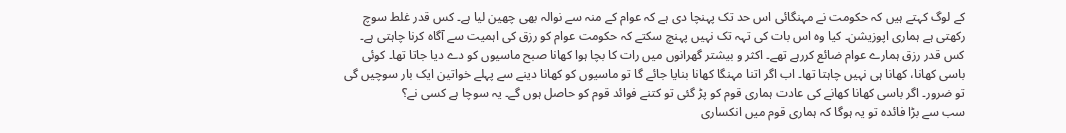کے لوگ کہتے ہیں کہ حکومت نے مہنگائی اس حد تک پہنچا دی ہے کہ عوام کے منہ سے نوالہ بھی چھین لیا ہے۔ کس قدر غلط سوچ رکھتی ہے ہماری اپوزیشن۔ کیا وہ اس بات کی تہہ تک نہیں پہنچ سکتے کہ حکومت عوام کو رزق کی اہمیت سے آگاہ کرنا چاہتی ہے۔ کس قدر رزق ہمارے عوام ضائع کررہے تھے۔ اکثر و بیشتر گھرانوں میں رات کا بچا ہوا کھانا صبح ماسیوں کو دے دیا جاتا تھا۔ کوئی باسی کھانا، کھانا ہی نہیں چاہتا تھا۔ اب اگر اتنا مہنگا کھانا بنایا جائے گا تو ماسیوں کو کھانا دینے سے پہلے خواتین ایک بار سوچیں گی تو ضرور۔ اگر باسی کھانا کھانے کی عادت ہماری قوم کو پڑ گئی تو کتنے فوائد قوم کو حاصل ہوں گے۔ یہ سوچا ہے کسی نے؟
سب سے بڑا فائدہ تو یہ ہوگا کہ ہماری قوم میں انکساری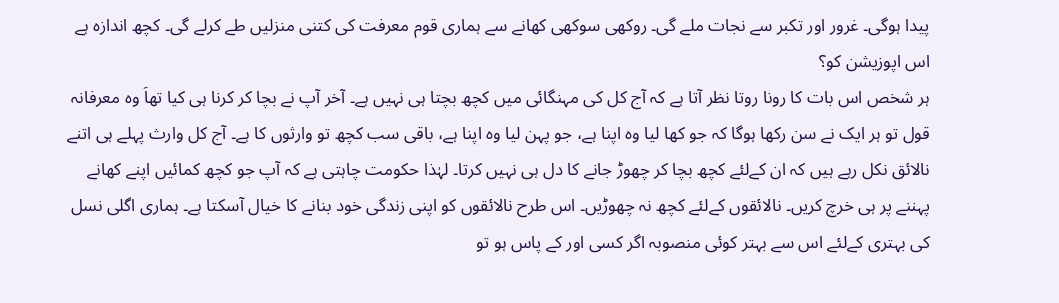پیدا ہوگی۔ غرور اور تکبر سے نجات ملے گی۔ روکھی سوکھی کھانے سے ہماری قوم معرفت کی کتنی منزلیں طے کرلے گی۔ کچھ اندازہ ہے اس اپوزیشن کو؟
ہر شخص اس بات کا رونا روتا نظر آتا ہے کہ آج کل کی مہنگائی میں کچھ بچتا ہی نہیں ہے۔ آخر آپ نے بچا کر کرنا ہی کیا تھاَ وہ معرفانہ قول تو ہر ایک نے سن رکھا ہوگا کہ جو کھا لیا وہ اپنا ہے، جو پہن لیا وہ اپنا ہے، باقی سب کچھ تو وارثوں کا ہے۔ آج کل وارث پہلے ہی اتنے نالائق نکل رہے ہیں کہ ان کےلئے کچھ بچا کر چھوڑ جانے کا دل ہی نہیں کرتا۔ لہٰذا حکومت چاہتی ہے کہ آپ جو کچھ کمائیں اپنے کھانے پہننے پر ہی خرچ کریں۔ نالائقوں کےلئے کچھ نہ چھوڑیں۔ اس طرح نالائقوں کو اپنی زندگی خود بنانے کا خیال آسکتا ہے۔ ہماری اگلی نسل کی بہتری کےلئے اس سے بہتر کوئی منصوبہ اگر کسی اور کے پاس ہو تو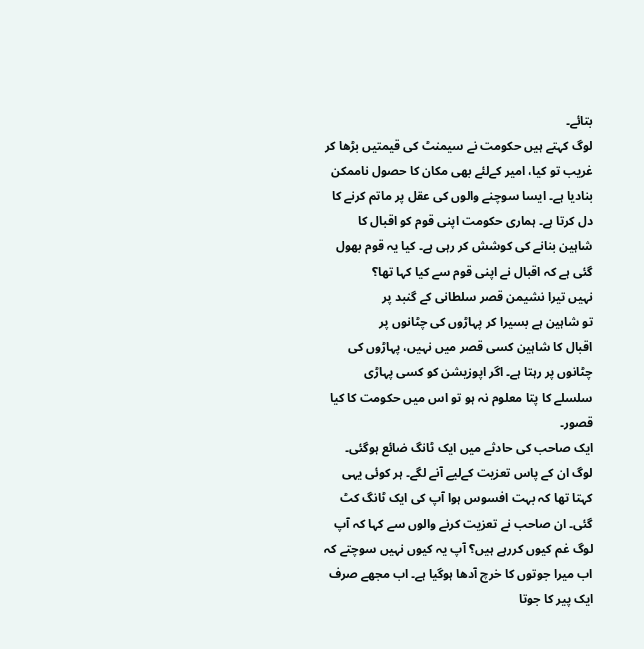بتائے۔
لوگ کہتے ہیں حکومت نے سیمنٹ کی قیمتیں بڑھا کر غریب تو کیا، امیر کےلئے بھی مکان کا حصول ناممکن بنادیا ہے۔ ایسا سوچنے والوں کی عقل پر ماتم کرنے کا دل کرتا ہے۔ ہماری حکومت اپنی قوم کو اقبال کا شاہین بنانے کی کوشش کر رہی ہے۔ کیا یہ قوم بھول گئی ہے کہ اقبال نے اپنی قوم سے کیا کہا تھا؟
نہیں تیرا نشیمن قصر سلطانی کے گنبد پر
تو شاہین ہے بسیرا کر پہاڑوں کی چٹانوں پر
اقبال کا شاہین کسی قصر میں نہیں، پہاڑوں کی چٹانوں پر رہتا ہے۔ اگر اپوزیشن کو کسی پہاڑی سلسلے کا پتا معلوم نہ ہو تو اس میں حکومت کا کیا قصور۔
ایک صاحب کی حادثے میں ایک ٹانگ ضائع ہوگئی۔ لوگ ان کے پاس تعزیت کےلیے آنے لگے۔ ہر کوئی یہی کہتا تھا کہ بہت افسوس ہوا آپ کی ایک ٹانگ کٹ گئی۔ ان صاحب نے تعزیت کرنے والوں سے کہا کہ آپ لوگ غم کیوں کررہے ہیں؟ آپ یہ کیوں نہیں سوچتے کہ اب میرا جوتوں کا خرچ آدھا ہوگیا ہے۔ اب مجھے صرف ایک پیر کا جوتا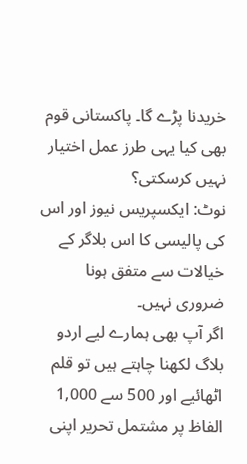خریدنا پڑے گا۔ پاکستانی قوم بھی کیا یہی طرز عمل اختیار نہیں کرسکتی؟
نوٹ: ایکسپریس نیوز اور اس کی پالیسی کا اس بلاگر کے خیالات سے متفق ہونا ضروری نہیں۔
اگر آپ بھی ہمارے لیے اردو بلاگ لکھنا چاہتے ہیں تو قلم اٹھائیے اور 500 سے 1,000 الفاظ پر مشتمل تحریر اپنی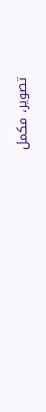تصویر، مکمل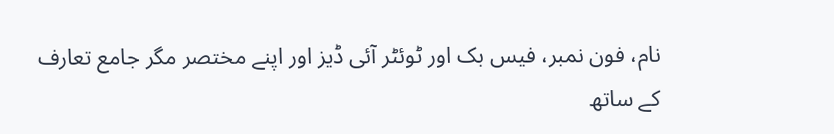نام، فون نمبر، فیس بک اور ٹوئٹر آئی ڈیز اور اپنے مختصر مگر جامع تعارف کے ساتھ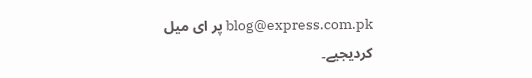blog@express.com.pk پر ای میل کردیجیے۔